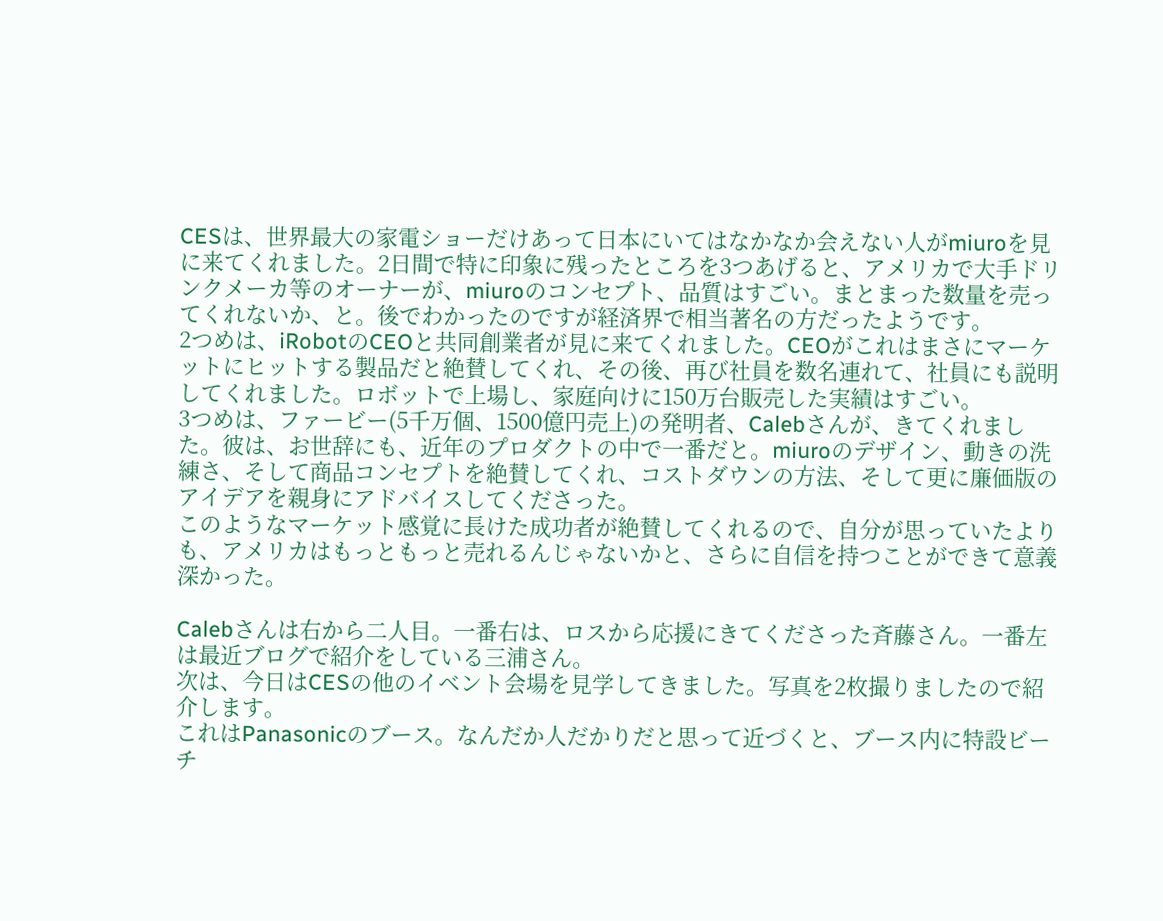CESは、世界最大の家電ショーだけあって日本にいてはなかなか会えない人がmiuroを見に来てくれました。2日間で特に印象に残ったところを3つあげると、アメリカで大手ドリンクメーカ等のオーナーが、miuroのコンセプト、品質はすごい。まとまった数量を売ってくれないか、と。後でわかったのですが経済界で相当著名の方だったようです。
2つめは、iRobotのCEOと共同創業者が見に来てくれました。CEOがこれはまさにマーケットにヒットする製品だと絶賛してくれ、その後、再び社員を数名連れて、社員にも説明してくれました。ロボットで上場し、家庭向けに150万台販売した実績はすごい。
3つめは、ファービー(5千万個、1500億円売上)の発明者、Calebさんが、きてくれました。彼は、お世辞にも、近年のプロダクトの中で一番だと。miuroのデザイン、動きの洗練さ、そして商品コンセプトを絶賛してくれ、コストダウンの方法、そして更に廉価版のアイデアを親身にアドバイスしてくださった。
このようなマーケット感覚に長けた成功者が絶賛してくれるので、自分が思っていたよりも、アメリカはもっともっと売れるんじゃないかと、さらに自信を持つことができて意義深かった。

Calebさんは右から二人目。一番右は、ロスから応援にきてくださった斉藤さん。一番左は最近ブログで紹介をしている三浦さん。
次は、今日はCESの他のイベント会場を見学してきました。写真を2枚撮りましたので紹介します。
これはPanasonicのブース。なんだか人だかりだと思って近づくと、ブース内に特設ビーチ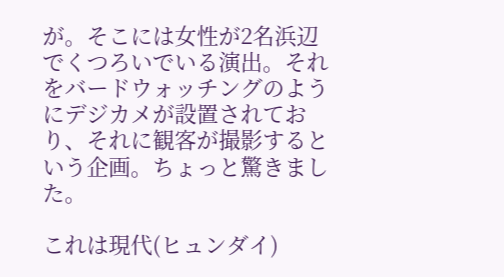が。そこには女性が2名浜辺でくつろいでいる演出。それをバードウォッチングのようにデジカメが設置されており、それに観客が撮影するという企画。ちょっと驚きました。

これは現代(ヒュンダイ)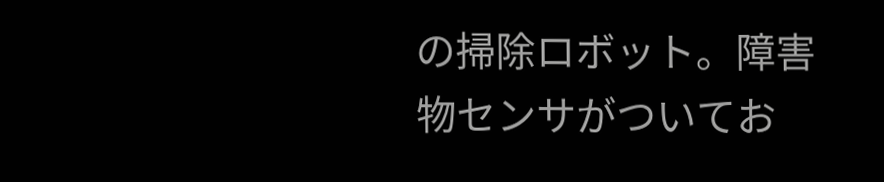の掃除ロボット。障害物センサがついてお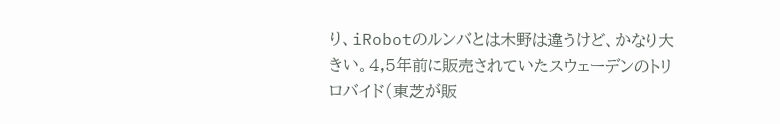り、iRobotのルンバとは木野は違うけど、かなり大きい。4,5年前に販売されていたスウェーデンのトリロバイド(東芝が販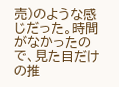売)のような感じだった。時間がなかったので、見た目だけの推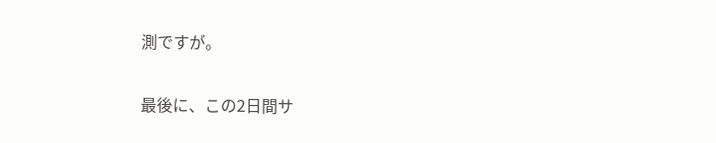測ですが。

最後に、この2日間サ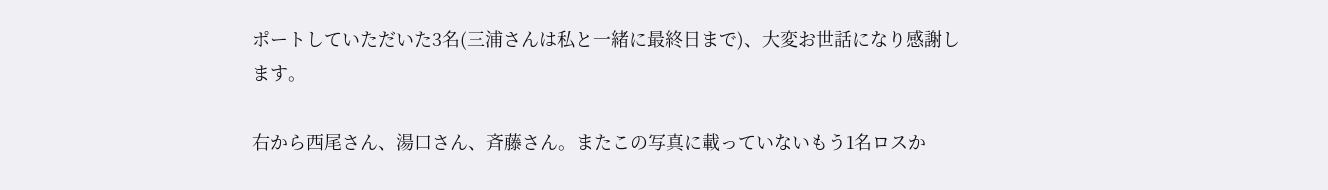ポートしていただいた3名(三浦さんは私と一緒に最終日まで)、大変お世話になり感謝します。

右から西尾さん、湯口さん、斉藤さん。またこの写真に載っていないもう1名ロスか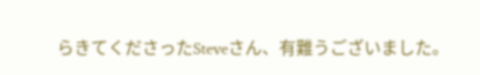らきてくださったSteveさん、有難うございました。